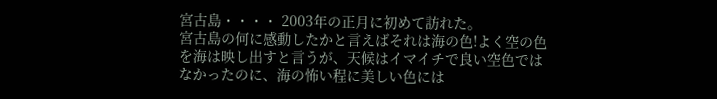宮古島・・・・ 2003年の正月に初めて訪れた。
宮古島の何に感動したかと言えばそれは海の色!よく空の色を海は映し出すと言うが、天候はイマイチで良い空色ではなかったのに、海の怖い程に美しい色には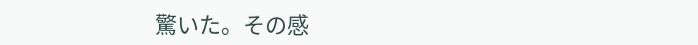驚いた。その感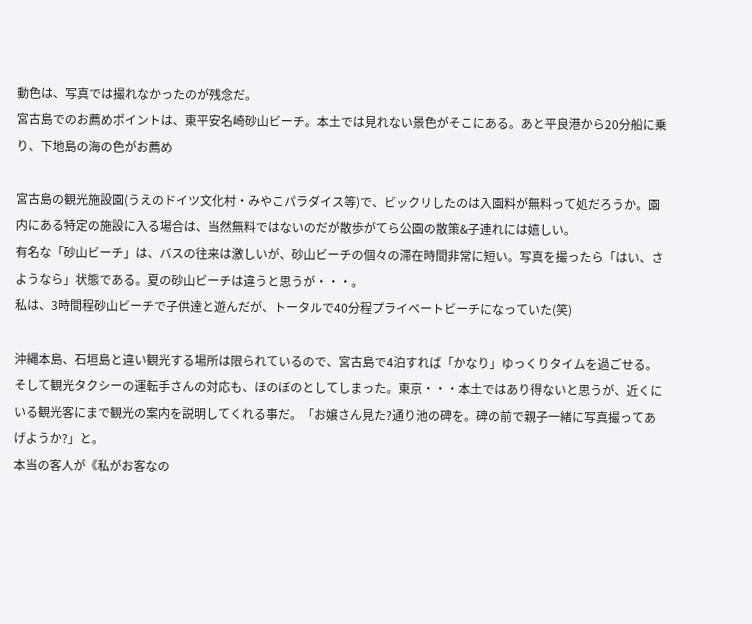動色は、写真では撮れなかったのが残念だ。
宮古島でのお薦めポイントは、東平安名崎砂山ビーチ。本土では見れない景色がそこにある。あと平良港から20分船に乗り、下地島の海の色がお薦め

宮古島の観光施設園(うえのドイツ文化村・みやこパラダイス等)で、ビックリしたのは入園料が無料って処だろうか。園内にある特定の施設に入る場合は、当然無料ではないのだが散歩がてら公園の散策&子連れには嬉しい。
有名な「砂山ビーチ」は、バスの往来は激しいが、砂山ビーチの個々の滞在時間非常に短い。写真を撮ったら「はい、さようなら」状態である。夏の砂山ビーチは違うと思うが・・・。
私は、3時間程砂山ビーチで子供達と遊んだが、トータルで40分程プライベートビーチになっていた(笑)

沖縄本島、石垣島と違い観光する場所は限られているので、宮古島で4泊すれば「かなり」ゆっくりタイムを過ごせる。そして観光タクシーの運転手さんの対応も、ほのぼのとしてしまった。東京・・・本土ではあり得ないと思うが、近くにいる観光客にまで観光の案内を説明してくれる事だ。「お嬢さん見た?通り池の碑を。碑の前で親子一緒に写真撮ってあげようか?」と。
本当の客人が《私がお客なの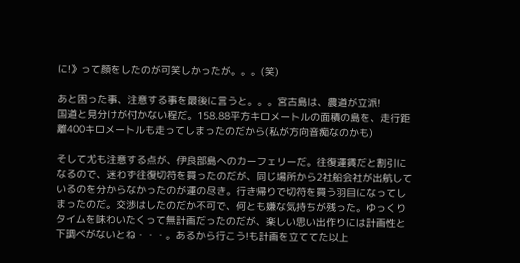に!》って顔をしたのが可笑しかったが。。。(笑)

あと困った事、注意する事を最後に言うと。。。宮古島は、農道が立派!
国道と見分けが付かない程だ。158.88平方キロメートルの面積の島を、走行距離400キロメートルも走ってしまったのだから(私が方向音痴なのかも)

そして尤も注意する点が、伊良部島へのカーフェリーだ。往復運賃だと割引になるので、迷わず往復切符を買ったのだが、同じ場所から2社船会社が出航しているのを分からなかったのが運の尽き。行き帰りで切符を買う羽目になってしまったのだ。交渉はしたのだか不可で、何とも嫌な気持ちが残った。ゆっくりタイムを味わいたくって無計画だったのだが、楽しい思い出作りには計画性と下調べがないとね・・・。あるから行こう!も計画を立ててた以上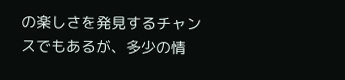の楽しさを発見するチャンスでもあるが、多少の情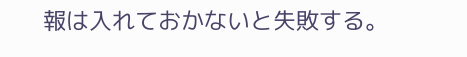報は入れておかないと失敗する。